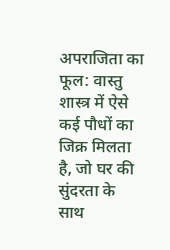अपराजिता का फूल: वास्तु शास्त्र में ऐसे कई पौधों का जिक्र मिलता है, जो घर की सुंदरता के साथ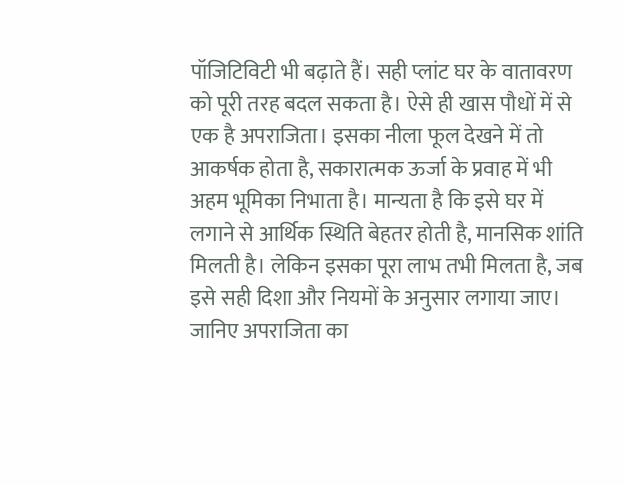पॉजिटिविटी भी बढ़ाते हैं। सही प्लांट घर के वातावरण को पूरी तरह बदल सकता है। ऐसे ही खास पौधों में से एक है अपराजिता। इसका नीला फूल देखने में तो आकर्षक होता है, सकारात्मक ऊर्जा के प्रवाह में भी अहम भूमिका निभाता है। मान्यता है कि इसे घर में लगाने से आर्थिक स्थिति बेहतर होती है, मानसिक शांति मिलती है। लेकिन इसका पूरा लाभ तभी मिलता है, जब इसे सही दिशा और नियमों के अनुसार लगाया जाए। जानिए अपराजिता का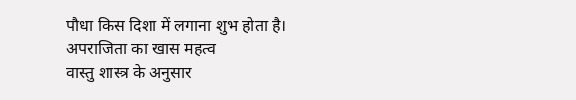पौधा किस दिशा में लगाना शुभ होता है।
अपराजिता का खास महत्व
वास्तु शास्त्र के अनुसार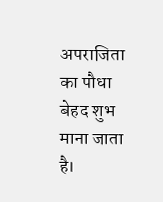अपराजिता का पौधा बेहद शुभ माना जाता है।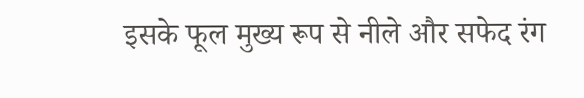इसके फूल मुख्य रूप से नीले और सफेद रंग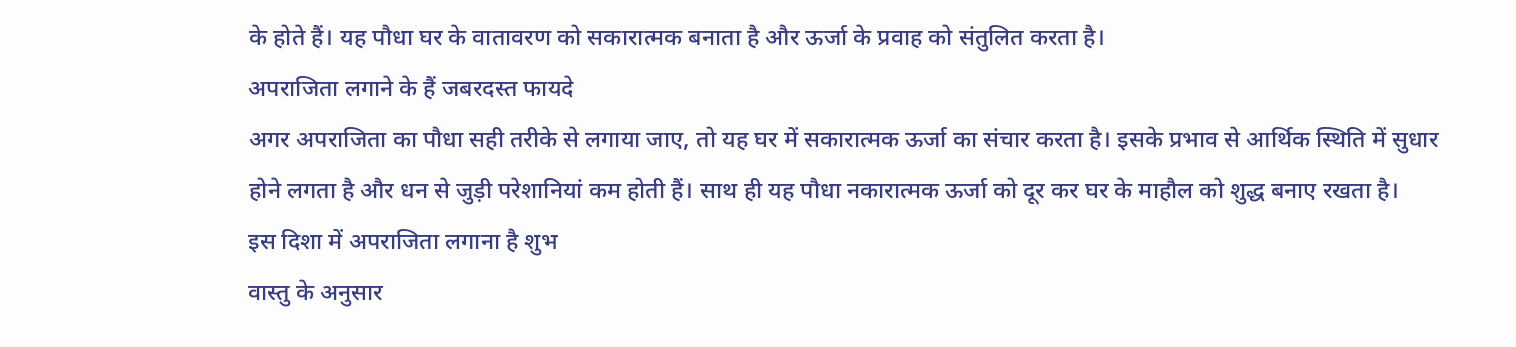के होते हैं। यह पौधा घर के वातावरण को सकारात्मक बनाता है और ऊर्जा के प्रवाह को संतुलित करता है।
अपराजिता लगाने के हैं जबरदस्त फायदे
अगर अपराजिता का पौधा सही तरीके से लगाया जाए, तो यह घर में सकारात्मक ऊर्जा का संचार करता है। इसके प्रभाव से आर्थिक स्थिति में सुधार होने लगता है और धन से जुड़ी परेशानियां कम होती हैं। साथ ही यह पौधा नकारात्मक ऊर्जा को दूर कर घर के माहौल को शुद्ध बनाए रखता है।
इस दिशा में अपराजिता लगाना है शुभ
वास्तु के अनुसार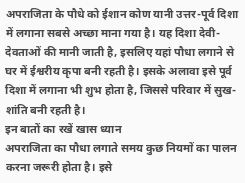अपराजिता के पौधे को ईशान कोण यानी उत्तर-पूर्व दिशा में लगाना सबसे अच्छा माना गया है। यह दिशा देवी-देवताओं की मानी जाती है, इसलिए यहां पौधा लगाने से घर में ईश्वरीय कृपा बनी रहती है। इसके अलावा इसे पूर्व दिशा में लगाना भी शुभ होता है, जिससे परिवार में सुख-शांति बनी रहती है।
इन बातों का रखें खास ध्यान
अपराजिता का पौधा लगाते समय कुछ नियमों का पालन करना जरूरी होता है। इसे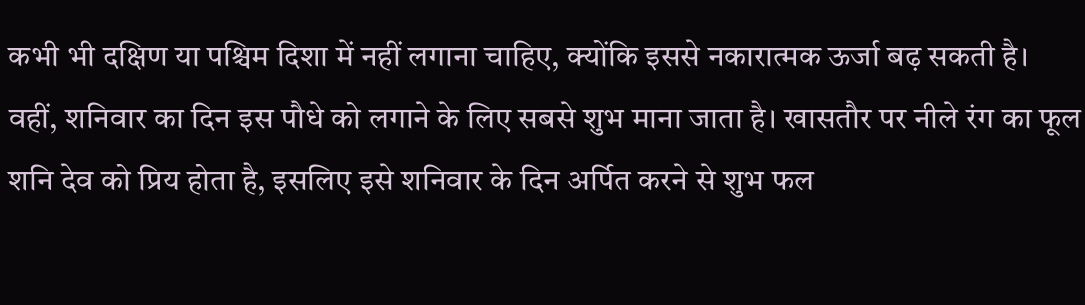कभी भी दक्षिण या पश्चिम दिशा में नहीं लगाना चाहिए, क्योंकि इससे नकारात्मक ऊर्जा बढ़ सकती है। वहीं, शनिवार का दिन इस पौधे को लगाने के लिए सबसे शुभ माना जाता है। खासतौर पर नीले रंग का फूल शनि देव को प्रिय होता है, इसलिए इसे शनिवार के दिन अर्पित करने से शुभ फल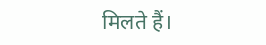मिलते हैं।